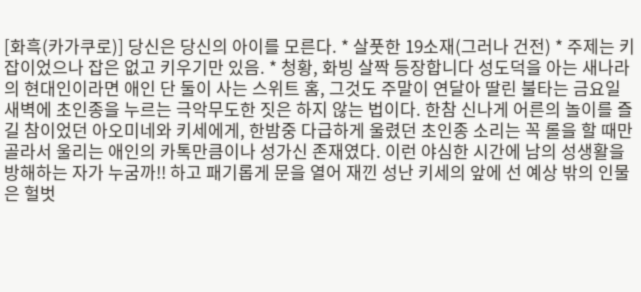[화흑(카가쿠로)] 당신은 당신의 아이를 모른다. * 살풋한 19소재(그러나 건전) * 주제는 키잡이었으나 잡은 없고 키우기만 있음. * 청황, 화빙 살짝 등장합니다 성도덕을 아는 새나라의 현대인이라면 애인 단 둘이 사는 스위트 홈, 그것도 주말이 연달아 딸린 불타는 금요일 새벽에 초인종을 누르는 극악무도한 짓은 하지 않는 법이다. 한참 신나게 어른의 놀이를 즐길 참이었던 아오미네와 키세에게, 한밤중 다급하게 울렸던 초인종 소리는 꼭 롤을 할 때만 골라서 울리는 애인의 카톡만큼이나 성가신 존재였다. 이런 야심한 시간에 남의 성생활을 방해하는 자가 누굼까!! 하고 패기롭게 문을 열어 재낀 성난 키세의 앞에 선 예상 밖의 인물은 헐벗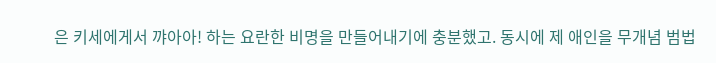은 키세에게서 꺄아아! 하는 요란한 비명을 만들어내기에 충분했고. 동시에 제 애인을 무개념 범법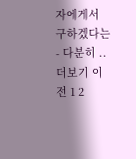자에게서 구하겠다는 - 다분히 .. 더보기 이전 1 2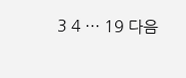3 4 ··· 19 다음